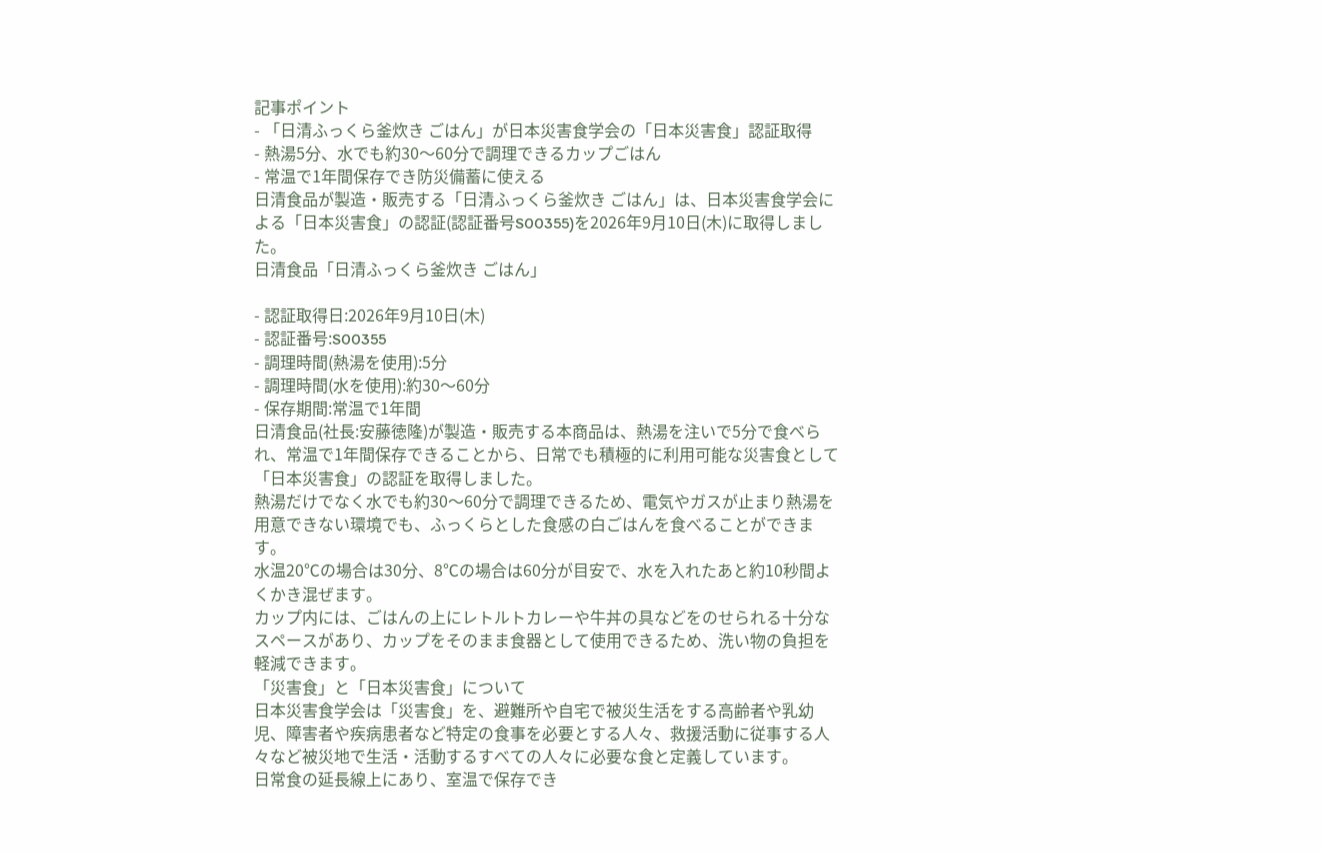記事ポイント
- 「日清ふっくら釜炊き ごはん」が日本災害食学会の「日本災害食」認証取得
- 熱湯5分、水でも約30〜60分で調理できるカップごはん
- 常温で1年間保存でき防災備蓄に使える
日清食品が製造・販売する「日清ふっくら釜炊き ごはん」は、日本災害食学会による「日本災害食」の認証(認証番号S00355)を2026年9月10日(木)に取得しました。
日清食品「日清ふっくら釜炊き ごはん」

- 認証取得日:2026年9月10日(木)
- 認証番号:S00355
- 調理時間(熱湯を使用):5分
- 調理時間(水を使用):約30〜60分
- 保存期間:常温で1年間
日清食品(社長:安藤徳隆)が製造・販売する本商品は、熱湯を注いで5分で食べられ、常温で1年間保存できることから、日常でも積極的に利用可能な災害食として「日本災害食」の認証を取得しました。
熱湯だけでなく水でも約30〜60分で調理できるため、電気やガスが止まり熱湯を用意できない環境でも、ふっくらとした食感の白ごはんを食べることができます。
水温20℃の場合は30分、8℃の場合は60分が目安で、水を入れたあと約10秒間よくかき混ぜます。
カップ内には、ごはんの上にレトルトカレーや牛丼の具などをのせられる十分なスペースがあり、カップをそのまま食器として使用できるため、洗い物の負担を軽減できます。
「災害食」と「日本災害食」について
日本災害食学会は「災害食」を、避難所や自宅で被災生活をする高齢者や乳幼児、障害者や疾病患者など特定の食事を必要とする人々、救援活動に従事する人々など被災地で生活・活動するすべての人々に必要な食と定義しています。
日常食の延長線上にあり、室温で保存でき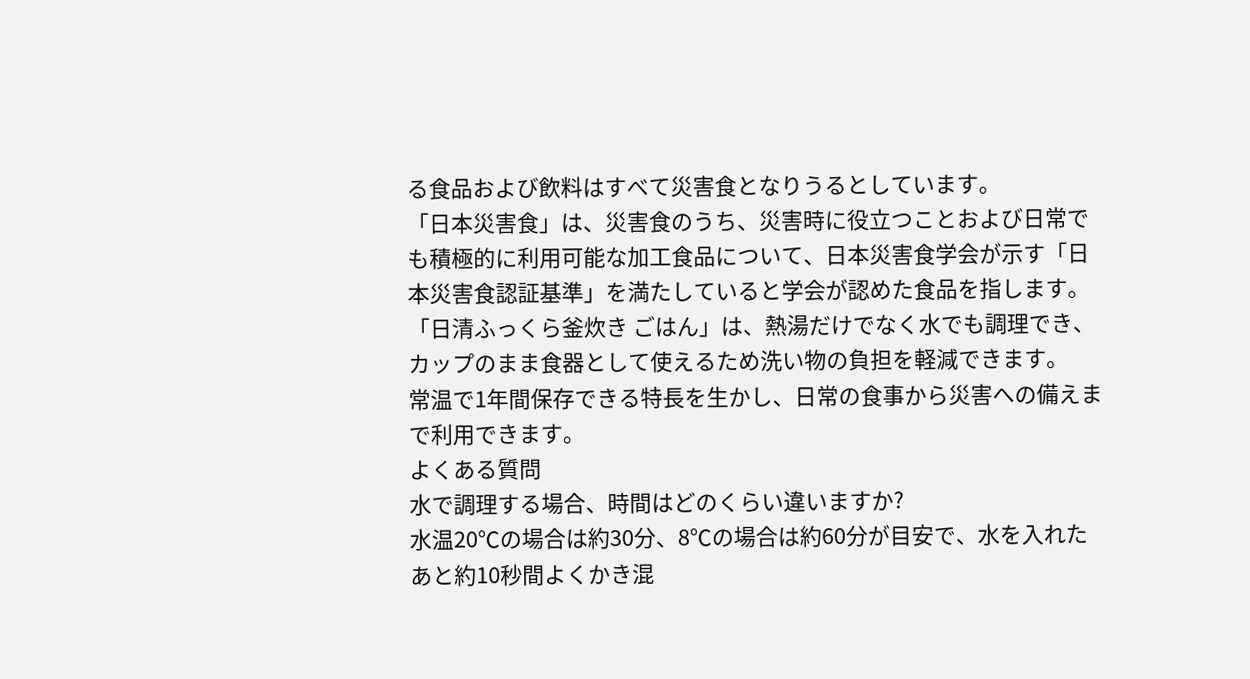る食品および飲料はすべて災害食となりうるとしています。
「日本災害食」は、災害食のうち、災害時に役立つことおよび日常でも積極的に利用可能な加工食品について、日本災害食学会が示す「日本災害食認証基準」を満たしていると学会が認めた食品を指します。
「日清ふっくら釜炊き ごはん」は、熱湯だけでなく水でも調理でき、カップのまま食器として使えるため洗い物の負担を軽減できます。
常温で1年間保存できる特長を生かし、日常の食事から災害への備えまで利用できます。
よくある質問
水で調理する場合、時間はどのくらい違いますか?
水温20℃の場合は約30分、8℃の場合は約60分が目安で、水を入れたあと約10秒間よくかき混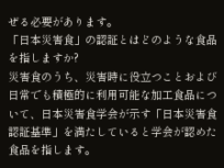ぜる必要があります。
「日本災害食」の認証とはどのような食品を指しますか?
災害食のうち、災害時に役立つことおよび日常でも積極的に利用可能な加工食品について、日本災害食学会が示す「日本災害食認証基準」を満たしていると学会が認めた食品を指します。